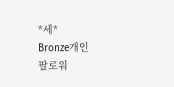*세*
Bronze개인
팔로워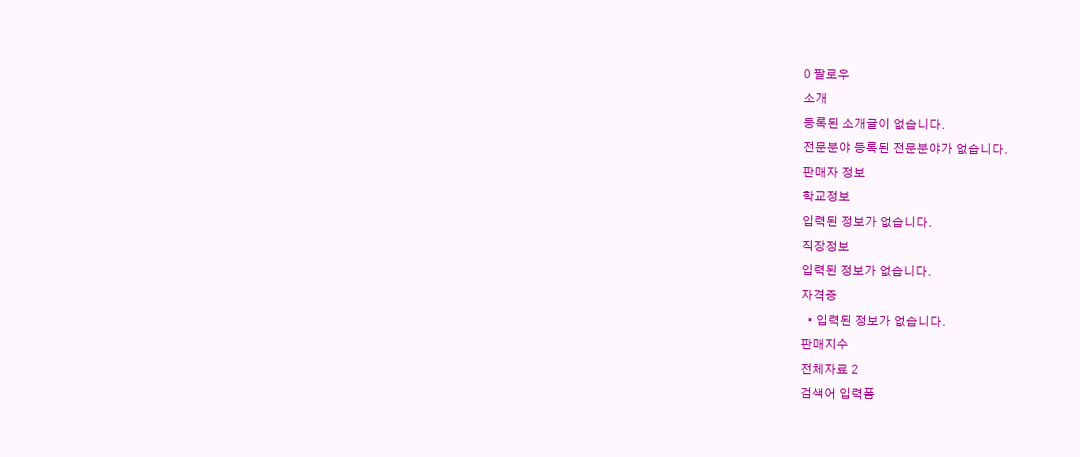0 팔로우
소개
등록된 소개글이 없습니다.
전문분야 등록된 전문분야가 없습니다.
판매자 정보
학교정보
입력된 정보가 없습니다.
직장정보
입력된 정보가 없습니다.
자격증
  • 입력된 정보가 없습니다.
판매지수
전체자료 2
검색어 입력폼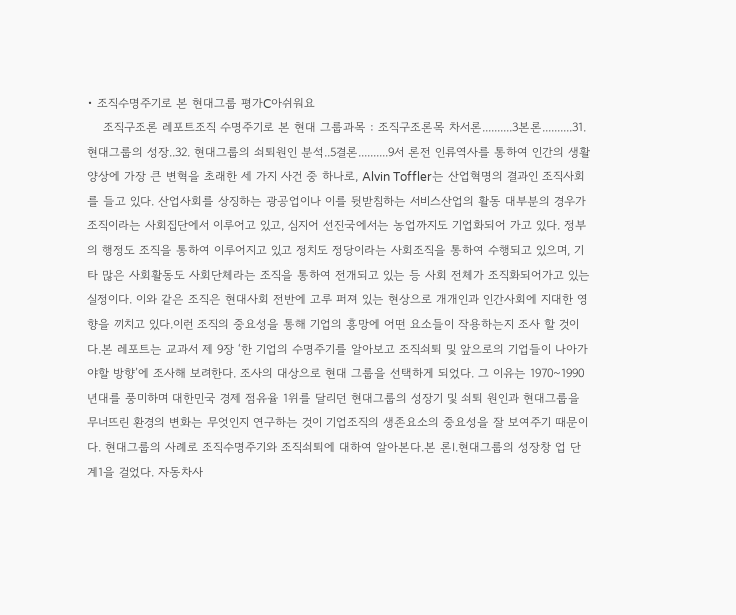• 조직수명주기로 본 현대그룹 평가C아쉬워요
    조직구조론 레포트조직 수명주기로 본 현대 그룹과목 : 조직구조론목 차서론..........3본론..........31. 현대그룹의 성장..32. 현대그룹의 쇠퇴원인 분석..5결론..........9서 론전 인류역사를 통하여 인간의 생활양상에 가장 큰 변혁을 초래한 세 가지 사건 중 하나로, Alvin Toffler는 산업혁명의 결과인 조직사회를 들고 있다. 산업사회를 상징하는 광공업이나 이를 뒷받침하는 서비스산업의 활동 대부분의 경우가 조직이라는 사회집단에서 이루어고 있고, 심지어 선진국에서는 농업까지도 기업화되어 가고 있다. 정부의 행정도 조직을 통하여 이루어지고 있고 정치도 정당이라는 사회조직을 통하여 수행되고 있으며, 기타 많은 사회활동도 사회단체라는 조직을 통하여 전개되고 있는 등 사회 전체가 조직화되어가고 있는 실정이다. 이와 같은 조직은 현대사회 전반에 고루 퍼져 있는 현상으로 개개인과 인간사회에 지대한 영향을 끼치고 있다.이런 조직의 중요성을 통해 기업의 흥망에 어떤 요소들이 작용하는지 조사 할 것이다.본 레포트는 교과서 제 9장 ‘한 기업의 수명주기를 알아보고 조직쇠퇴 및 앞으로의 기업들이 나아가야할 방향’에 조사해 보려한다. 조사의 대상으로 현대 그룹을 선택하게 되었다. 그 이유는 1970~1990년대를 풍미하며 대한민국 경제 점유율 1위를 달리던 현대그룹의 성장기 및 쇠퇴 원인과 현대그룹을 무너뜨린 환경의 변화는 무엇인지 연구하는 것이 기업조직의 생존요소의 중요성을 잘 보여주기 때문이다. 현대그룹의 사례로 조직수명주기와 조직쇠퇴에 대하여 알아본다.본 론Ⅰ.현대그룹의 성장창 업 단 계1을 걸었다. 자동차사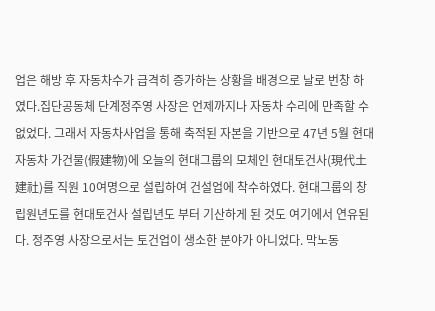업은 해방 후 자동차수가 급격히 증가하는 상황을 배경으로 날로 번창 하였다.집단공동체 단계정주영 사장은 언제까지나 자동차 수리에 만족할 수 없었다. 그래서 자동차사업을 통해 축적된 자본을 기반으로 47년 5월 현대자동차 가건물(假建物)에 오늘의 현대그룹의 모체인 현대토건사(現代土建社)를 직원 10여명으로 설립하여 건설업에 착수하였다. 현대그룹의 창립원년도를 현대토건사 설립년도 부터 기산하게 된 것도 여기에서 연유된다. 정주영 사장으로서는 토건업이 생소한 분야가 아니었다. 막노동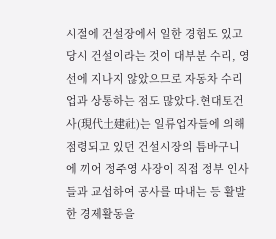시절에 건설장에서 일한 경험도 있고 당시 건설이라는 것이 대부분 수리, 영선에 지나지 않았으므로 자동차 수리업과 상통하는 점도 많았다.현대토건사(現代土建社)는 일류업자들에 의해 점령되고 있던 건설시장의 틈바구니에 끼어 정주영 사장이 직접 정부 인사들과 교섭하여 공사를 따내는 등 활발한 경제활동을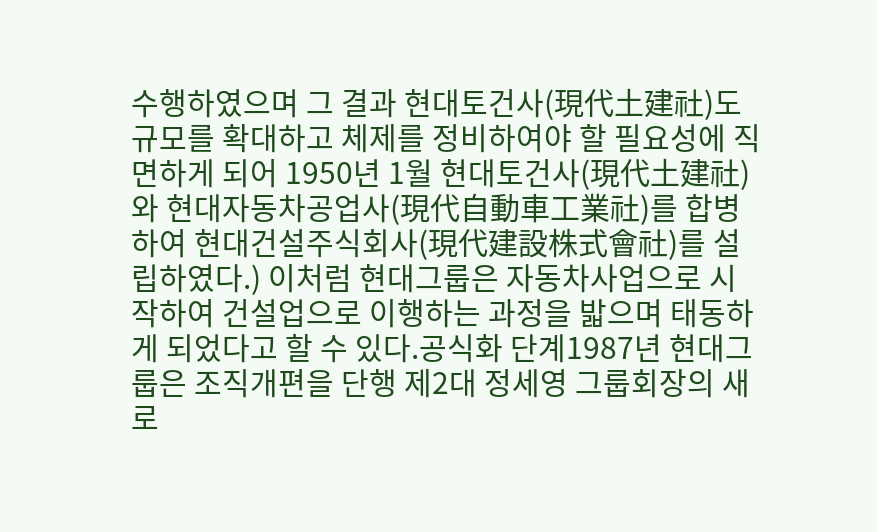수행하였으며 그 결과 현대토건사(現代土建社)도 규모를 확대하고 체제를 정비하여야 할 필요성에 직면하게 되어 1950년 1월 현대토건사(現代土建社)와 현대자동차공업사(現代自動車工業社)를 합병하여 현대건설주식회사(現代建設株式會社)를 설립하였다.) 이처럼 현대그룹은 자동차사업으로 시작하여 건설업으로 이행하는 과정을 밟으며 태동하게 되었다고 할 수 있다.공식화 단계1987년 현대그룹은 조직개편을 단행 제2대 정세영 그룹회장의 새로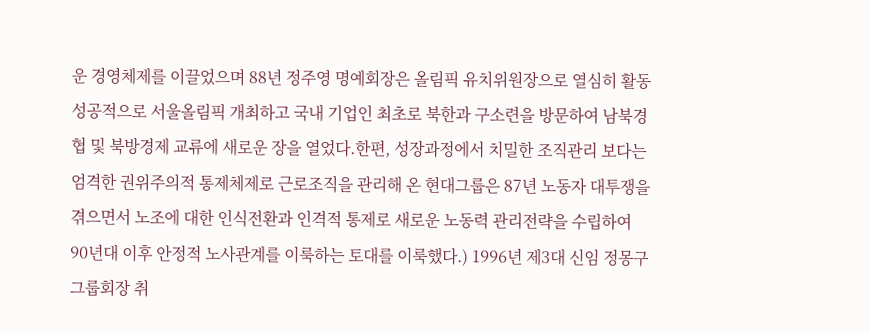운 경영체제를 이끌었으며 88년 정주영 명예회장은 올림픽 유치위원장으로 열심히 활동 성공적으로 서울올림픽 개최하고 국내 기업인 최초로 북한과 구소련을 방문하여 남북경협 및 북방경제 교류에 새로운 장을 열었다.한편, 성장과정에서 치밀한 조직관리 보다는 엄격한 권위주의적 통제체제로 근로조직을 관리해 온 현대그룹은 87년 노동자 대투쟁을 겪으면서 노조에 대한 인식전환과 인격적 통제로 새로운 노동력 관리전략을 수립하여 90년대 이후 안정적 노사관계를 이룩하는 토대를 이룩했다.) 1996년 제3대 신임 정몽구 그룹회장 취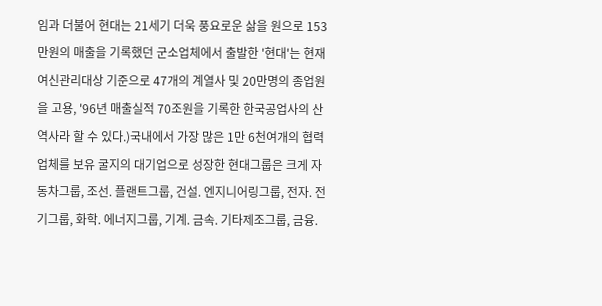임과 더불어 현대는 21세기 더욱 풍요로운 삶을 원으로 153만원의 매출을 기록했던 군소업체에서 출발한 '현대'는 현재 여신관리대상 기준으로 47개의 계열사 및 20만명의 종업원을 고용, '96년 매출실적 70조원을 기록한 한국공업사의 산 역사라 할 수 있다.)국내에서 가장 많은 1만 6천여개의 협력업체를 보유 굴지의 대기업으로 성장한 현대그룹은 크게 자동차그룹, 조선. 플랜트그룹, 건설. 엔지니어링그룹, 전자. 전기그룹, 화학. 에너지그룹, 기계. 금속. 기타제조그룹, 금융.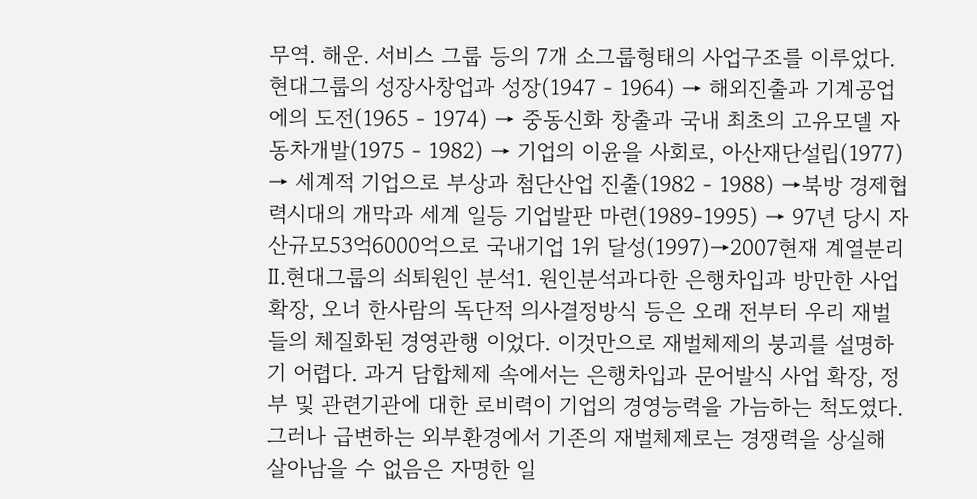무역. 해운. 서비스 그룹 등의 7개 소그룹형태의 사업구조를 이루었다. 현대그룹의 성장사창업과 성장(1947 - 1964) → 해외진출과 기계공업에의 도전(1965 - 1974) → 중동신화 창출과 국내 최초의 고유모델 자동차개발(1975 - 1982) → 기업의 이윤을 사회로, 아산재단설립(1977) → 세계적 기업으로 부상과 첨단산업 진출(1982 - 1988) →북방 경제협력시대의 개막과 세계 일등 기업발판 마련(1989-1995) → 97년 당시 자산규모53억6000억으로 국내기업 1위 달성(1997)→2007현재 계열분리Ⅱ.현대그룹의 쇠퇴원인 분석1. 원인분석과다한 은행차입과 방만한 사업 확장, 오너 한사람의 독단적 의사결정방식 등은 오래 전부터 우리 재벌들의 체질화된 경영관행 이었다. 이것만으로 재벌체제의 붕괴를 설명하기 어렵다. 과거 담합체제 속에서는 은행차입과 문어발식 사업 확장, 정부 및 관련기관에 대한 로비력이 기업의 경영능력을 가늠하는 척도였다. 그러나 급변하는 외부환경에서 기존의 재벌체제로는 경쟁력을 상실해 살아남을 수 없음은 자명한 일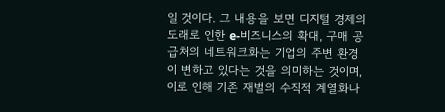일 것이다. 그 내용을 보면 디지털 경제의 도래로 인한 e-비즈니스의 확대, 구매 공급처의 네트워크화는 기업의 주변 환경이 변하고 있다는 것을 의미하는 것이며, 이로 인해 기존 재벌의 수직적 계열화나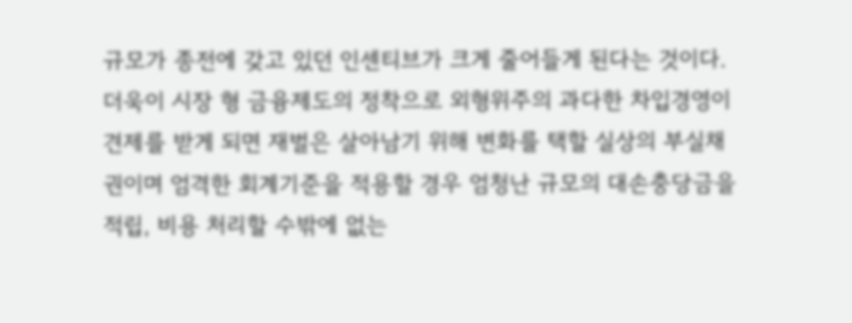규모가 종전에 갖고 있던 인센티브가 크게 줄어들게 된다는 것이다. 더욱이 시장 형 금융제도의 정착으로 외형위주의 과다한 차입경영이 견제를 받게 되면 재벌은 살아남기 위해 변화를 택할 실상의 부실채권이며 엄격한 회계기준을 적용할 경우 엄청난 규모의 대손충당금을 적립, 비용 처리할 수밖에 없는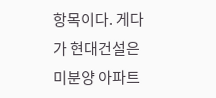항목이다. 게다가 현대건설은 미분양 아파트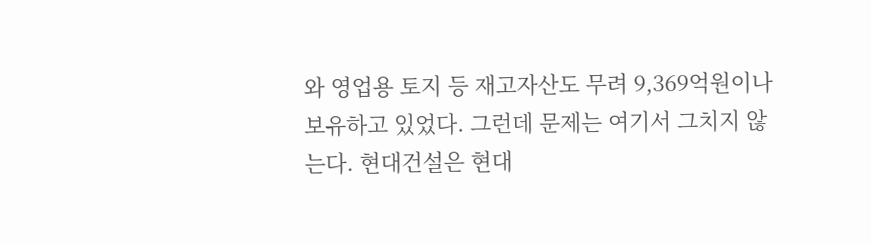와 영업용 토지 등 재고자산도 무려 9,369억원이나 보유하고 있었다. 그런데 문제는 여기서 그치지 않는다. 현대건설은 현대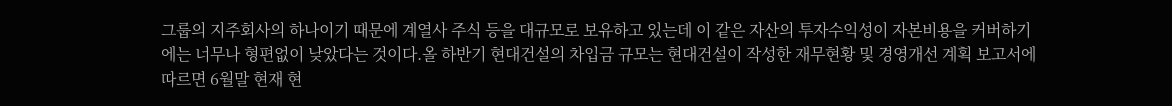그룹의 지주회사의 하나이기 때문에 계열사 주식 등을 대규모로 보유하고 있는데 이 같은 자산의 투자수익성이 자본비용을 커버하기에는 너무나 형편없이 낮았다는 것이다.올 하반기 현대건설의 차입금 규모는 현대건설이 작성한 재무현황 및 경영개선 계획 보고서에 따르면 6월말 현재 현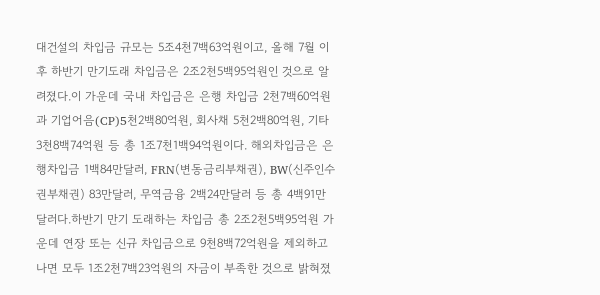대건설의 차입금 규모는 5조4천7백63억원이고, 올해 7월 이후 하반기 만기도래 차입금은 2조2천5백95억원인 것으로 알려졌다.이 가운데 국내 차입금은 은행 차입금 2천7백60억원과 기업어음(CP)5천2백80억원, 회사채 5천2백80억원, 기타 3천8백74억원 등 총 1조7천1백94억원이다. 해외차입금은 은행차입금 1백84만달러, FRN(변동금리부채권), BW(신주인수권부채권) 83만달러, 무역금융 2백24만달러 등 총 4백91만 달러다.하반기 만기 도래하는 차입금 총 2조2천5백95억원 가운데 연장 또는 신규 차입금으로 9천8백72억원을 제외하고 나면 모두 1조2천7백23억원의 자금이 부족한 것으로 밝혀졌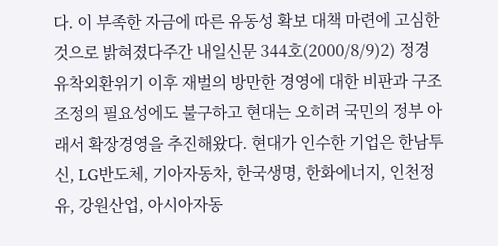다. 이 부족한 자금에 따른 유동성 확보 대책 마련에 고심한 것으로 밝혀졌다주간 내일신문 344호(2000/8/9)2) 정경유착외환위기 이후 재벌의 방만한 경영에 대한 비판과 구조조정의 필요성에도 불구하고 현대는 오히려 국민의 정부 아래서 확장경영을 추진해왔다. 현대가 인수한 기업은 한남투신, LG반도체, 기아자동차, 한국생명, 한화에너지, 인천정유, 강원산업, 아시아자동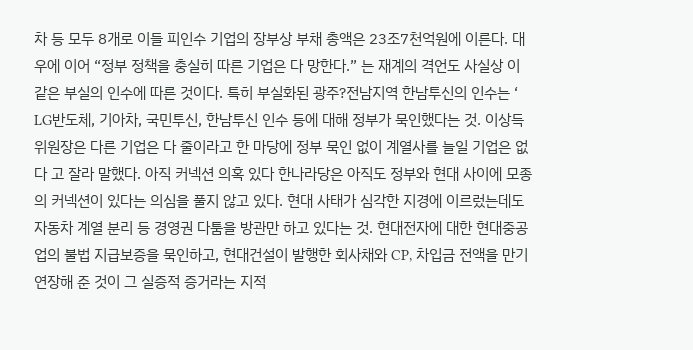차 등 모두 8개로 이들 피인수 기업의 장부상 부채 총액은 23조7천억원에 이른다. 대우에 이어 “정부 정책을 충실히 따른 기업은 다 망한다.” 는 재계의 격언도 사실상 이 같은 부실의 인수에 따른 것이다. 특히 부실화된 광주?전남지역 한남투신의 인수는 ‘ LG반도체, 기아차, 국민투신, 한남투신 인수 등에 대해 정부가 묵인했다는 것. 이상득 위원장은 다른 기업은 다 줄이라고 한 마당에 정부 묵인 없이 계열사를 늘일 기업은 없다 고 잘라 말했다. 아직 커넥션 의혹 있다 한나라당은 아직도 정부와 현대 사이에 모종의 커넥션이 있다는 의심을 풀지 않고 있다. 현대 사태가 심각한 지경에 이르렀는데도 자동차 계열 분리 등 경영권 다툼을 방관만 하고 있다는 것. 현대전자에 대한 현대중공업의 불법 지급보증을 묵인하고, 현대건설이 발행한 회사채와 CP, 차입금 전액을 만기연장해 준 것이 그 실증적 증거라는 지적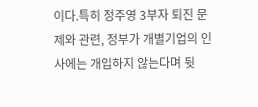이다.특히 정주영 3부자 퇴진 문제와 관련, 정부가 개별기업의 인사에는 개입하지 않는다며 뒷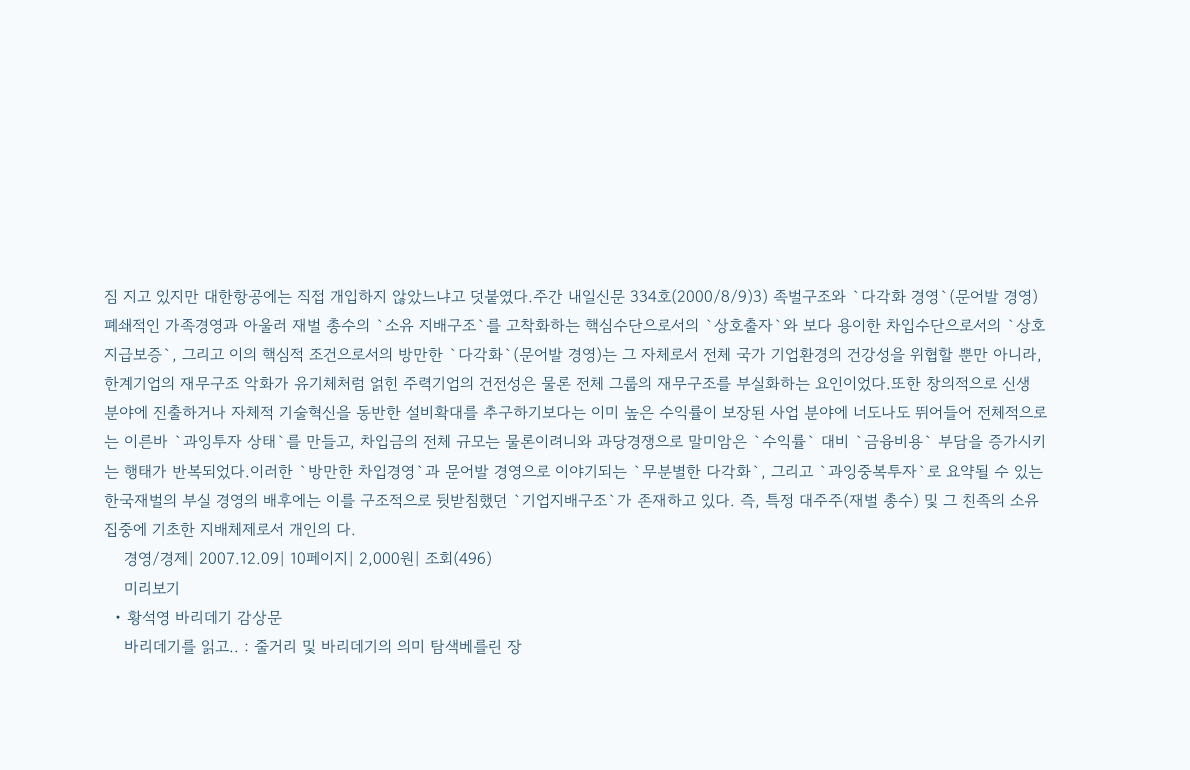짐 지고 있지만 대한항공에는 직접 개입하지 않았느냐고 덧붙였다.주간 내일신문 334호(2000/8/9)3) 족벌구조와 `다각화 경영`(문어발 경영)폐쇄적인 가족경영과 아울러 재벌 총수의 `소유 지배구조`를 고착화하는 핵심수단으로서의 `상호출자`와 보다 용이한 차입수단으로서의 `상호지급보증`, 그리고 이의 핵심적 조건으로서의 방만한 `다각화`(문어발 경영)는 그 자체로서 전체 국가 기업환경의 건강성을 위협할 뿐만 아니라, 한계기업의 재무구조 악화가 유기체처럼 얽힌 주력기업의 건전성은 물론 전체 그룹의 재무구조를 부실화하는 요인이었다.또한 창의적으로 신생 분야에 진출하거나 자체적 기술혁신을 동반한 설비확대를 추구하기보다는 이미 높은 수익률이 보장된 사업 분야에 너도나도 뛰어들어 전체적으로는 이른바 `과잉투자 상태`를 만들고, 차입금의 전체 규모는 물론이려니와 과당경쟁으로 말미암은 `수익률` 대비 `금융비용` 부담을 증가시키는 행태가 반복되었다.이러한 `방만한 차입경영`과 문어발 경영으로 이야기되는 `무분별한 다각화`, 그리고 `과잉중복투자`로 요약될 수 있는 한국재벌의 부실 경영의 배후에는 이를 구조적으로 뒷받침했던 `기업지배구조`가 존재하고 있다. 즉, 특정 대주주(재벌 총수) 및 그 친족의 소유 집중에 기초한 지배체제로서 개인의 다.
    경영/경제| 2007.12.09| 10페이지| 2,000원| 조회(496)
    미리보기
  • 황석영 바리데기 감상문
    바리데기를 읽고.. : 줄거리 및 바리데기의 의미 탐색베를린 장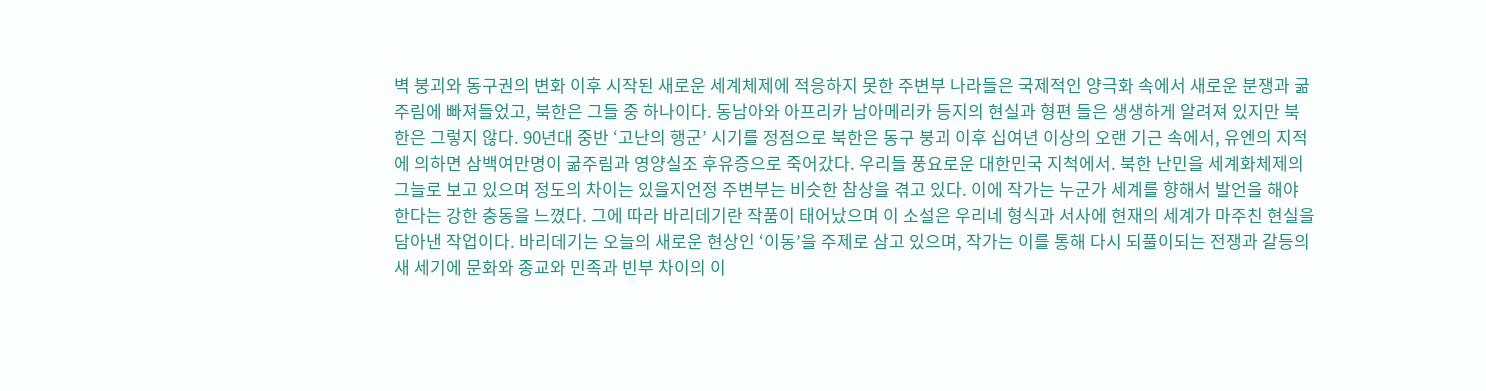벽 붕괴와 동구권의 변화 이후 시작된 새로운 세계체제에 적응하지 못한 주변부 나라들은 국제적인 양극화 속에서 새로운 분쟁과 굶주림에 빠져들었고, 북한은 그들 중 하나이다. 동남아와 아프리카 남아메리카 등지의 현실과 형편 들은 생생하게 알려져 있지만 북한은 그렇지 않다. 90년대 중반 ‘고난의 행군’ 시기를 정점으로 북한은 동구 붕괴 이후 십여년 이상의 오랜 기근 속에서, 유엔의 지적에 의하면 삼백여만명이 굶주림과 영양실조 후유증으로 죽어갔다. 우리들 풍요로운 대한민국 지척에서. 북한 난민을 세계화체제의 그늘로 보고 있으며 정도의 차이는 있을지언정 주변부는 비슷한 참상을 겪고 있다. 이에 작가는 누군가 세계를 향해서 발언을 해야 한다는 강한 충동을 느꼈다. 그에 따라 바리데기란 작품이 태어났으며 이 소설은 우리네 형식과 서사에 현재의 세계가 마주친 현실을 담아낸 작업이다. 바리데기는 오늘의 새로운 현상인 ‘이동’을 주제로 삼고 있으며, 작가는 이를 통해 다시 되풀이되는 전쟁과 갈등의 새 세기에 문화와 종교와 민족과 빈부 차이의 이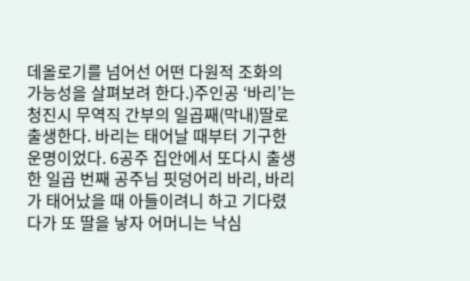데올로기를 넘어선 어떤 다원적 조화의 가능성을 살펴보려 한다.)주인공 ‘바리’는 청진시 무역직 간부의 일곱째(막내)딸로 출생한다. 바리는 태어날 때부터 기구한 운명이었다. 6공주 집안에서 또다시 출생한 일곱 번째 공주님 핏덩어리 바리, 바리가 태어났을 때 아들이려니 하고 기다렸다가 또 딸을 낳자 어머니는 낙심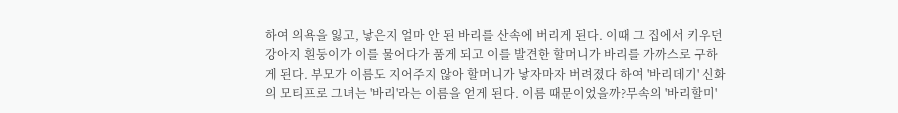하여 의욕을 잃고, 낳은지 얼마 안 된 바리를 산속에 버리게 된다. 이때 그 집에서 키우던 강아지 흰둥이가 이를 물어다가 품게 되고 이를 발견한 할머니가 바리를 가까스로 구하게 된다. 부모가 이름도 지어주지 않아 할머니가 낳자마자 버려졌다 하여 '바리데기' 신화의 모티프로 그녀는 '바리'라는 이름을 얻게 된다. 이름 때문이었을까?무속의 '바리할미'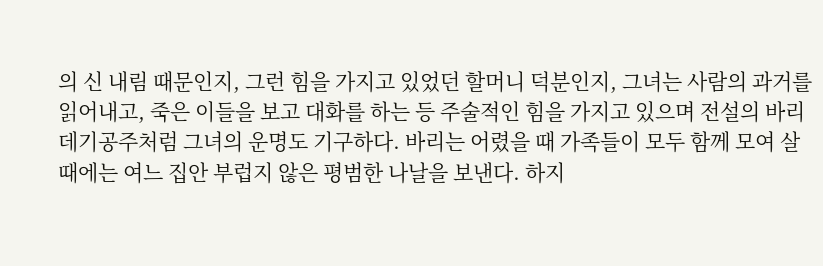의 신 내림 때문인지, 그런 힘을 가지고 있었던 할머니 덕분인지, 그녀는 사람의 과거를 읽어내고, 죽은 이들을 보고 대화를 하는 등 주술적인 힘을 가지고 있으며 전설의 바리데기공주처럼 그녀의 운명도 기구하다. 바리는 어렸을 때 가족들이 모두 함께 모여 살 때에는 여느 집안 부럽지 않은 평범한 나날을 보낸다. 하지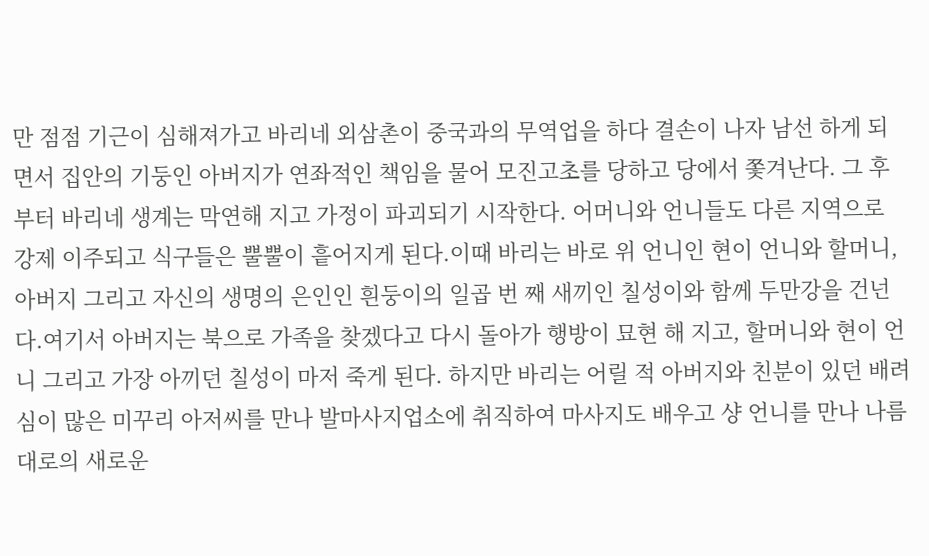만 점점 기근이 심해져가고 바리네 외삼촌이 중국과의 무역업을 하다 결손이 나자 남선 하게 되면서 집안의 기둥인 아버지가 연좌적인 책임을 물어 모진고초를 당하고 당에서 쫓겨난다. 그 후 부터 바리네 생계는 막연해 지고 가정이 파괴되기 시작한다. 어머니와 언니들도 다른 지역으로 강제 이주되고 식구들은 뿔뿔이 흩어지게 된다.이때 바리는 바로 위 언니인 현이 언니와 할머니, 아버지 그리고 자신의 생명의 은인인 흰둥이의 일곱 번 째 새끼인 칠성이와 함께 두만강을 건넌다.여기서 아버지는 북으로 가족을 찾겠다고 다시 돌아가 행방이 묘현 해 지고, 할머니와 현이 언니 그리고 가장 아끼던 칠성이 마저 죽게 된다. 하지만 바리는 어릴 적 아버지와 친분이 있던 배려심이 많은 미꾸리 아저씨를 만나 발마사지업소에 취직하여 마사지도 배우고 샹 언니를 만나 나름대로의 새로운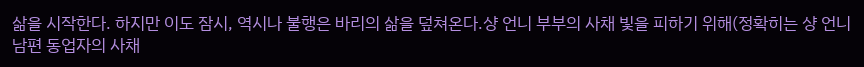삶을 시작한다. 하지만 이도 잠시, 역시나 불행은 바리의 삶을 덮쳐온다.샹 언니 부부의 사채 빛을 피하기 위해(정확히는 샹 언니 남편 동업자의 사채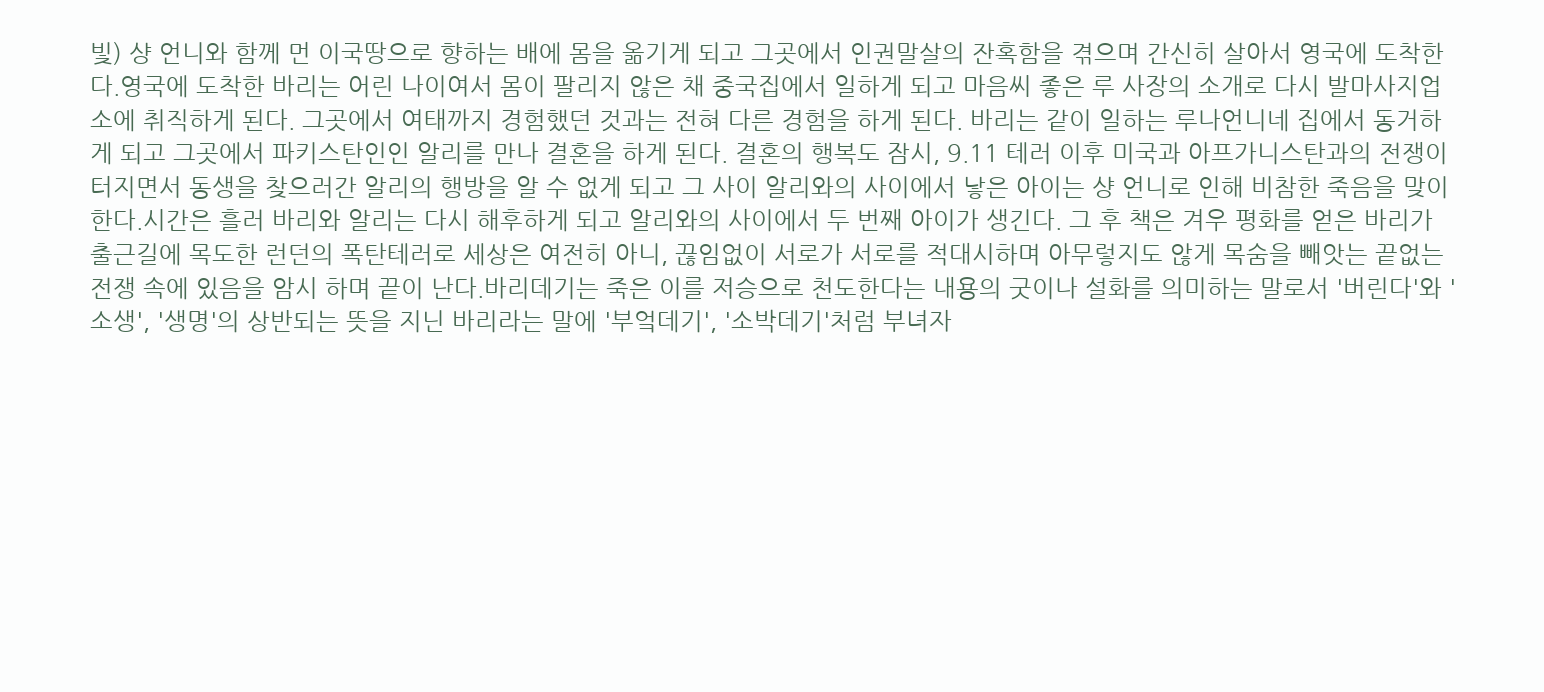빛) 샹 언니와 함께 먼 이국땅으로 향하는 배에 몸을 옮기게 되고 그곳에서 인권말살의 잔혹함을 겪으며 간신히 살아서 영국에 도착한다.영국에 도착한 바리는 어린 나이여서 몸이 팔리지 않은 채 중국집에서 일하게 되고 마음씨 좋은 루 사장의 소개로 다시 발마사지업소에 취직하게 된다. 그곳에서 여태까지 경험했던 것과는 전혀 다른 경험을 하게 된다. 바리는 같이 일하는 루나언니네 집에서 동거하게 되고 그곳에서 파키스탄인인 알리를 만나 결혼을 하게 된다. 결혼의 행복도 잠시, 9.11 테러 이후 미국과 아프가니스탄과의 전쟁이 터지면서 동생을 찾으러간 알리의 행방을 알 수 없게 되고 그 사이 알리와의 사이에서 낳은 아이는 샹 언니로 인해 비참한 죽음을 맞이한다.시간은 흘러 바리와 알리는 다시 해후하게 되고 알리와의 사이에서 두 번째 아이가 생긴다. 그 후 책은 겨우 평화를 얻은 바리가 출근길에 목도한 런던의 폭탄테러로 세상은 여전히 아니, 끊임없이 서로가 서로를 적대시하며 아무렇지도 않게 목숨을 빼앗는 끝없는 전쟁 속에 있음을 암시 하며 끝이 난다.바리데기는 죽은 이를 저승으로 천도한다는 내용의 굿이나 설화를 의미하는 말로서 '버린다'와 '소생', '생명'의 상반되는 뜻을 지닌 바리라는 말에 '부엌데기', '소박데기'처럼 부녀자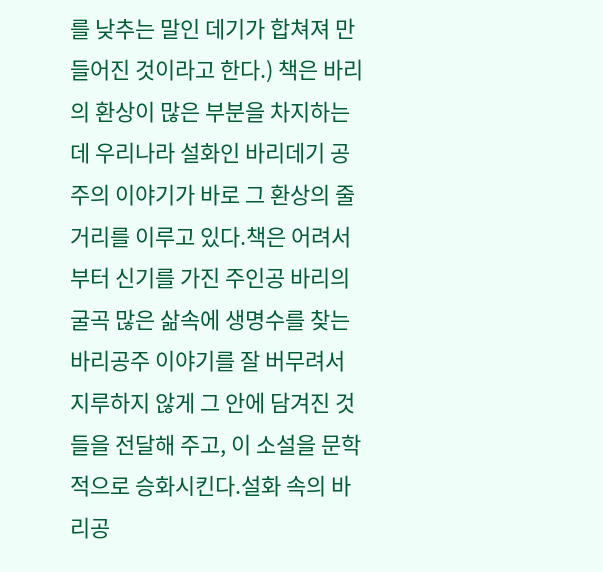를 낮추는 말인 데기가 합쳐져 만들어진 것이라고 한다.) 책은 바리의 환상이 많은 부분을 차지하는데 우리나라 설화인 바리데기 공주의 이야기가 바로 그 환상의 줄거리를 이루고 있다.책은 어려서 부터 신기를 가진 주인공 바리의 굴곡 많은 삶속에 생명수를 찾는 바리공주 이야기를 잘 버무려서 지루하지 않게 그 안에 담겨진 것들을 전달해 주고, 이 소설을 문학적으로 승화시킨다.설화 속의 바리공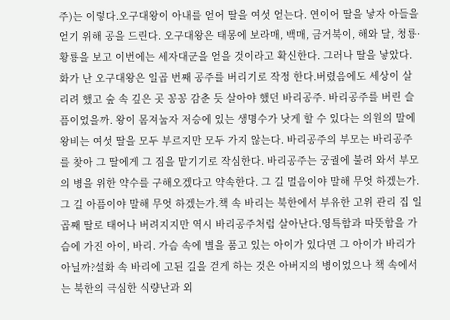주)는 이렇다.오구대왕이 아내를 얻어 딸을 여섯 얻는다. 연이어 딸을 낳자 아들을 얻기 위해 공을 드린다. 오구대왕은 태몽에 보라매, 백매, 금거북이, 해와 달, 청룡·황룡을 보고 이번에는 세자대군을 얻을 것이라고 확신한다. 그러나 딸을 낳았다. 화가 난 오구대왕은 일곱 번째 공주를 버리기로 작정 한다.버렸음에도 세상이 살리려 했고 숲 속 깊은 곳 꽁꽁 감춘 듯 살아야 했던 바리공주. 바리공주를 버린 슬픔이었을까. 왕이 몸져눕자 저승에 있는 생명수가 낫게 할 수 있다는 의원의 말에 왕비는 여섯 딸을 모두 부르지만 모두 가지 않는다. 바리공주의 부모는 바리공주를 찾아 그 딸에게 그 짐을 맡기기로 작심한다. 바리공주는 궁궐에 불려 와서 부모의 병을 위한 약수를 구해오겠다고 약속한다. 그 길 멀음이야 말해 무엇 하겠는가. 그 길 아픔이야 말해 무엇 하겠는가.책 속 바리는 북한에서 부유한 고위 관리 집 일곱째 딸로 태어나 버려지지만 역시 바리공주처럼 살아난다.영특함과 따뜻함을 가슴에 가진 아이, 바리. 가슴 속에 별을 품고 있는 아이가 있다면 그 아이가 바리가 아닐까?설화 속 바리에 고된 길을 걷게 하는 것은 아버지의 병이었으나 책 속에서는 북한의 극심한 식량난과 외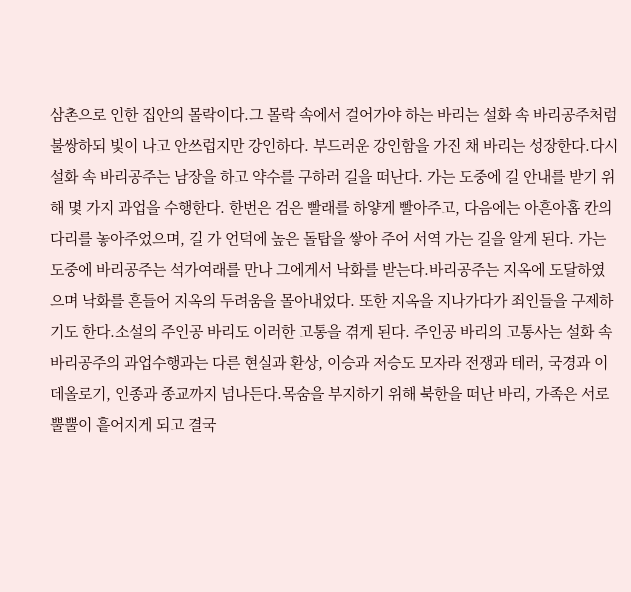삼촌으로 인한 집안의 몰락이다.그 몰락 속에서 걸어가야 하는 바리는 설화 속 바리공주처럼 불쌍하되 빛이 나고 안쓰럽지만 강인하다. 부드러운 강인함을 가진 채 바리는 성장한다.다시 설화 속 바리공주는 남장을 하고 약수를 구하러 길을 떠난다. 가는 도중에 길 안내를 받기 위해 몇 가지 과업을 수행한다. 한번은 검은 빨래를 하얗게 빨아주고, 다음에는 아흔아홉 칸의 다리를 놓아주었으며, 길 가 언덕에 높은 돌탑을 쌓아 주어 서역 가는 길을 알게 된다. 가는 도중에 바리공주는 석가여래를 만나 그에게서 낙화를 받는다.바리공주는 지옥에 도달하였으며 낙화를 흔들어 지옥의 두려움을 몰아내었다. 또한 지옥을 지나가다가 죄인들을 구제하기도 한다.소설의 주인공 바리도 이러한 고통을 겪게 된다. 주인공 바리의 고통사는 설화 속 바리공주의 과업수행과는 다른 현실과 환상, 이승과 저승도 모자라 전쟁과 테러, 국경과 이데올로기, 인종과 종교까지 넘나든다.목숨을 부지하기 위해 북한을 떠난 바리, 가족은 서로 뿔뿔이 흩어지게 되고 결국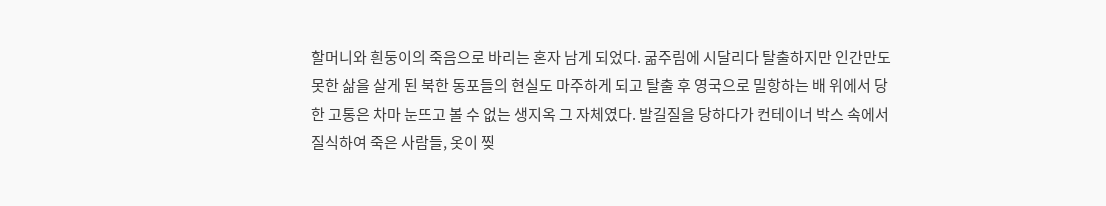할머니와 흰둥이의 죽음으로 바리는 혼자 남게 되었다. 굶주림에 시달리다 탈출하지만 인간만도 못한 삶을 살게 된 북한 동포들의 현실도 마주하게 되고 탈출 후 영국으로 밀항하는 배 위에서 당한 고통은 차마 눈뜨고 볼 수 없는 생지옥 그 자체였다. 발길질을 당하다가 컨테이너 박스 속에서 질식하여 죽은 사람들, 옷이 찢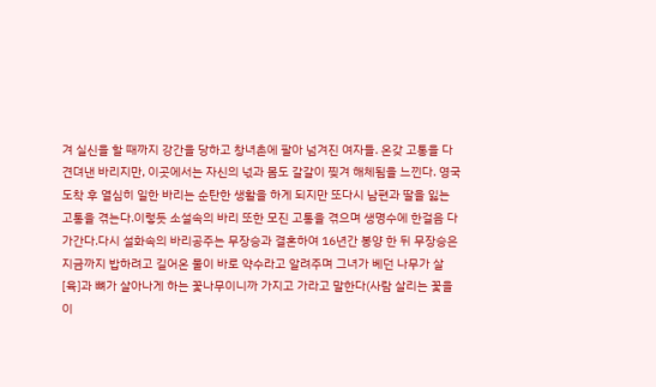겨 실신을 할 때까지 강간을 당하고 창녀촌에 팔아 넘겨진 여자들. 온갖 고통을 다 견뎌낸 바리지만, 이곳에서는 자신의 넋과 몸도 갈갈이 찢겨 해체됨을 느낀다. 영국 도착 후 열심히 일한 바리는 순탄한 생활을 하게 되지만 또다시 남편과 딸을 잃는 고통을 겪는다.이렇듯 소설속의 바리 또한 모진 고통을 겪으며 생명수에 한걸음 다가간다.다시 설화속의 바리공주는 무장승과 결혼하여 16년간 봉양 한 뒤 무장승은 지금까지 밥하려고 길어온 물이 바로 약수라고 알려주며 그녀가 베던 나무가 살[육]과 뼈가 살아나게 하는 꽃나무이니까 가지고 가라고 말한다(사람 살리는 꽃을 이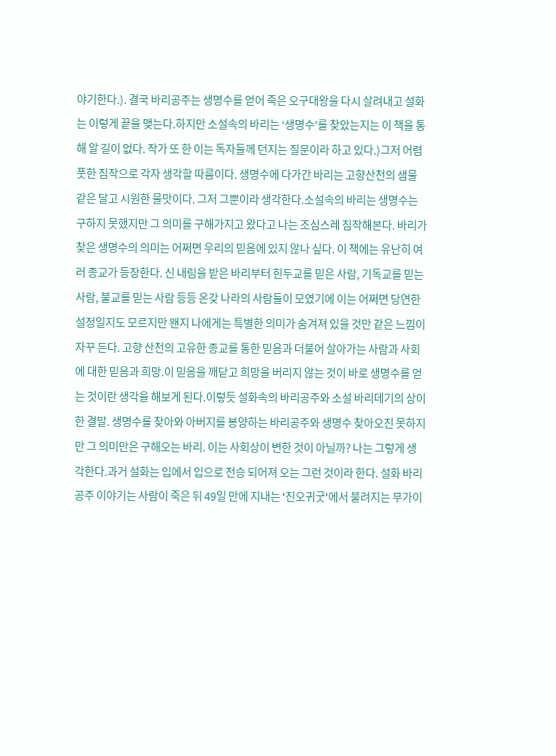야기한다.). 결국 바리공주는 생명수를 얻어 죽은 오구대왕을 다시 살려내고 설화는 이렇게 끝을 맺는다.하지만 소설속의 바리는 ‘생명수’를 찾았는지는 이 책을 통해 알 길이 없다. 작가 또 한 이는 독자들께 던지는 질문이라 하고 있다.)그저 어렴풋한 짐작으로 각자 생각할 따름이다. 생명수에 다가간 바리는 고향산천의 샘물 같은 달고 시원한 물맛이다. 그저 그뿐이라 생각한다.소설속의 바리는 생명수는 구하지 못했지만 그 의미를 구해가지고 왔다고 나는 조심스레 짐작해본다. 바리가 찾은 생명수의 의미는 어쩌면 우리의 믿음에 있지 않나 싶다. 이 책에는 유난히 여러 종교가 등장한다. 신 내림을 받은 바리부터 힌두교를 믿은 사람, 기독교를 믿는 사람, 불교를 믿는 사람 등등 온갖 나라의 사람들이 모였기에 이는 어쩌면 당연한 설정일지도 모르지만 왠지 나에게는 특별한 의미가 숨겨져 있을 것만 같은 느낌이 자꾸 든다. 고향 산천의 고유한 종교를 통한 믿음과 더불어 살아가는 사람과 사회에 대한 믿음과 희망.이 믿음을 깨닫고 희망을 버리지 않는 것이 바로 생명수를 얻는 것이란 생각을 해보게 된다.이렇듯 설화속의 바리공주와 소설 바리데기의 상이한 결말. 생명수를 찾아와 아버지를 봉양하는 바리공주와 생명수 찾아오진 못하지만 그 의미만은 구해오는 바리. 이는 사회상이 변한 것이 아닐까? 나는 그렇게 생각한다.과거 설화는 입에서 입으로 전승 되어져 오는 그런 것이라 한다. 설화 바리공주 이야기는 사람이 죽은 뒤 49일 만에 지내는 '진오귀굿'에서 불려지는 무가이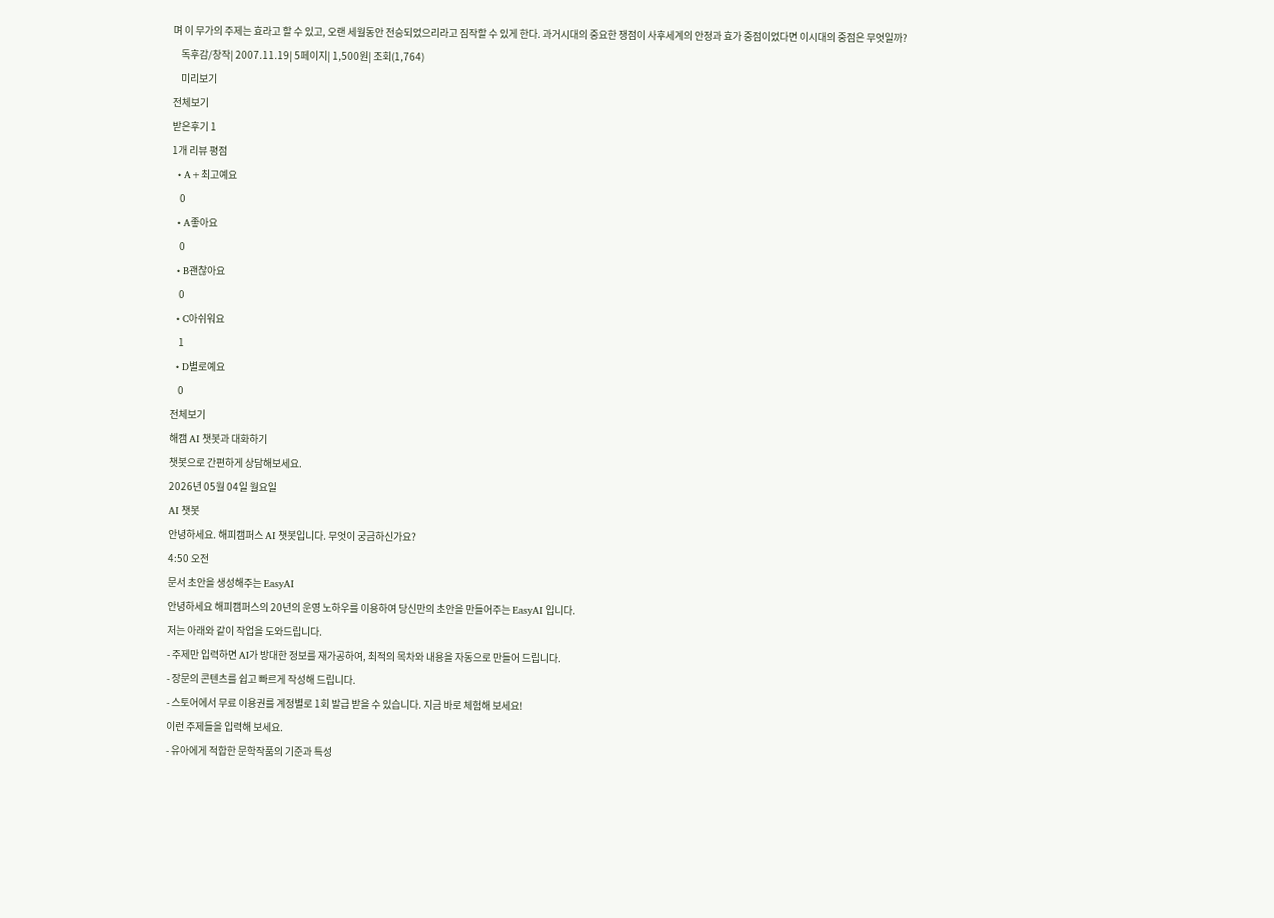며 이 무가의 주제는 효라고 할 수 있고, 오랜 세월동안 전승되었으리라고 짐작할 수 있게 한다. 과거시대의 중요한 쟁점이 사후세계의 안정과 효가 중점이었다면 이시대의 중점은 무엇일까?
    독후감/창작| 2007.11.19| 5페이지| 1,500원| 조회(1,764)
    미리보기
전체보기
받은후기 1
1개 리뷰 평점
  • A+최고예요
    0
  • A좋아요
    0
  • B괜찮아요
    0
  • C아쉬워요
    1
  • D별로예요
    0
전체보기
해캠 AI 챗봇과 대화하기
챗봇으로 간편하게 상담해보세요.
2026년 05월 04일 월요일
AI 챗봇
안녕하세요. 해피캠퍼스 AI 챗봇입니다. 무엇이 궁금하신가요?
4:50 오전
문서 초안을 생성해주는 EasyAI
안녕하세요 해피캠퍼스의 20년의 운영 노하우를 이용하여 당신만의 초안을 만들어주는 EasyAI 입니다.
저는 아래와 같이 작업을 도와드립니다.
- 주제만 입력하면 AI가 방대한 정보를 재가공하여, 최적의 목차와 내용을 자동으로 만들어 드립니다.
- 장문의 콘텐츠를 쉽고 빠르게 작성해 드립니다.
- 스토어에서 무료 이용권를 계정별로 1회 발급 받을 수 있습니다. 지금 바로 체험해 보세요!
이런 주제들을 입력해 보세요.
- 유아에게 적합한 문학작품의 기준과 특성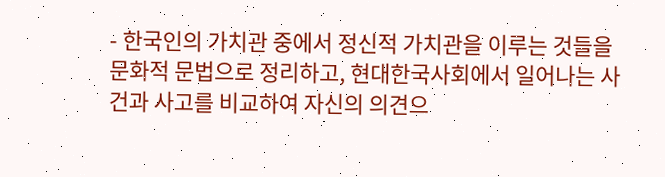- 한국인의 가치관 중에서 정신적 가치관을 이루는 것들을 문화적 문법으로 정리하고, 현대한국사회에서 일어나는 사건과 사고를 비교하여 자신의 의견으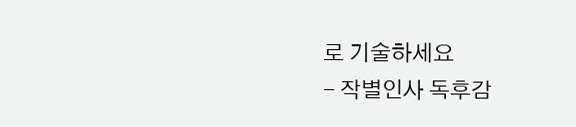로 기술하세요
- 작별인사 독후감